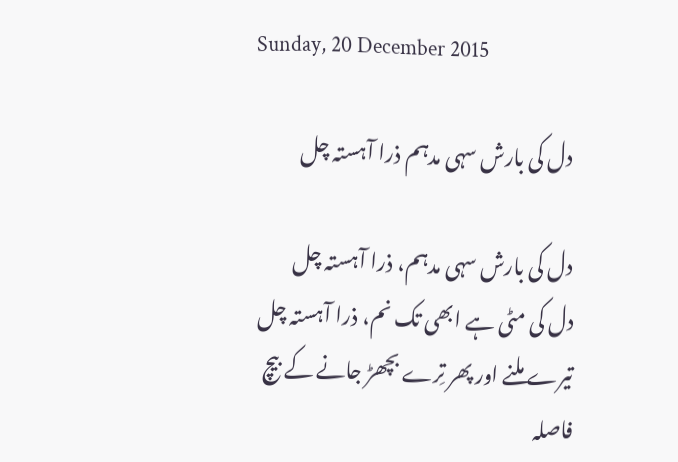Sunday, 20 December 2015

دل کی بارش سہی مدہم ذرا آہستہ چل

دل کی بارش سہی مدہم، ذرا آہستہ چل
دل کی مٹی ہے ابھی تک نم، ذرا آہستہ چل
تیرے ملنے اور پھر تِرے بچھڑ جانے کے بیچ
فاصلہ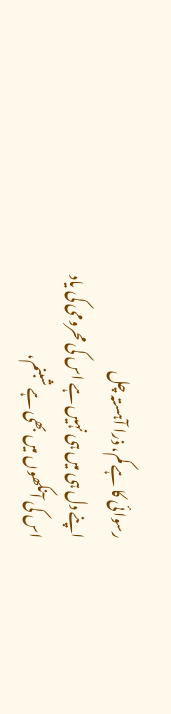رسوائی کا ہے کم، ذرا آہستہ چل
اپنے دل ہی میں ہی نہیں ہے اس کی محرومی کی یاد
اس کی آنکھوں میں بھی ہے شبنم،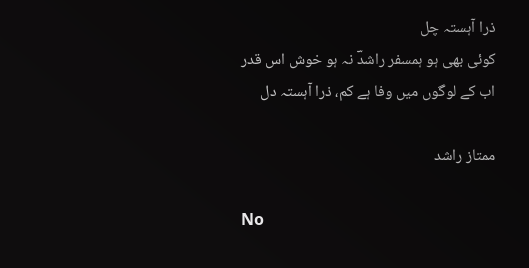ذرا آہستہ چل
کوئی بھی ہو ہمسفر راشدؔ نہ ہو خوش اس قدر
اب کے لوگوں میں وفا ہے کم، ذرا آہستہ دل

ممتاز راشد

No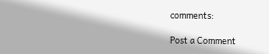comments:

Post a Comment